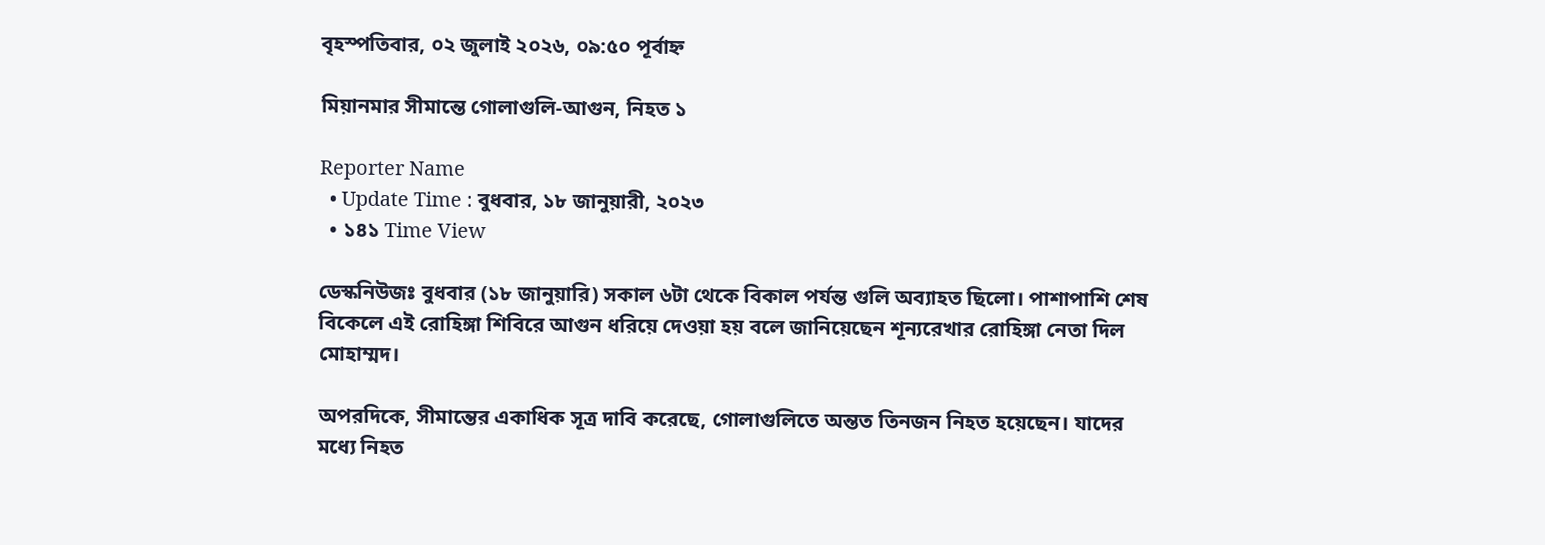বৃহস্পতিবার, ০২ জুলাই ২০২৬, ০৯:৫০ পূর্বাহ্ন

মিয়ানমার সীমান্তে গোলাগুলি-আগুন, নিহত ১

Reporter Name
  • Update Time : বুধবার, ১৮ জানুয়ারী, ২০২৩
  • ১৪১ Time View

ডেস্কনিউজঃ বুধবার (১৮ জানুয়ারি) সকাল ৬টা থেকে বিকাল পর্যন্ত গুলি অব্যাহত ছিলো। পাশাপাশি শেষ বিকেলে এই রোহিঙ্গা শিবিরে আগুন ধরিয়ে দেওয়া হয় বলে জানিয়েছেন শূন্যরেখার রোহিঙ্গা নেতা দিল মোহাম্মদ।

অপরদিকে, সীমান্তের একাধিক সূত্র দাবি করেছে, গোলাগুলিতে অন্তত তিনজন নিহত হয়েছেন। যাদের মধ্যে নিহত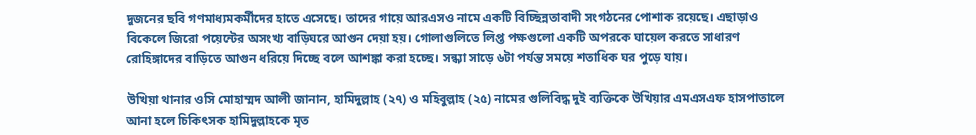দুজনের ছবি গণমাধ্যমকর্মীদের হাতে এসেছে। তাদের গায়ে আরএসও নামে একটি বিচ্ছিন্নতাবাদী সংগঠনের পোশাক রয়েছে। এছাড়াও বিকেলে জিরো পয়েন্টের অসংখ্য বাড়িঘরে আগুন দেয়া হয়। গোলাগুলিতে লিপ্ত পক্ষগুলো একটি অপরকে ঘায়েল করতে সাধারণ রোহিঙ্গাদের বাড়িতে আগুন ধরিয়ে দিচ্ছে বলে আশঙ্কা করা হচ্ছে। সন্ধ্যা সাড়ে ৬টা পর্যন্ত সময়ে শতাধিক ঘর পুড়ে যায়।

উখিয়া থানার ওসি মোহাম্মদ আলী জানান, হামিদুল্লাহ (২৭) ও মহিবুল্লাহ (২৫) নামের গুলিবিদ্ধ দুই ব্যক্তিকে উখিয়ার এমএসএফ হাসপাতালে আনা হলে চিকিৎসক হামিদুল্লাহকে মৃত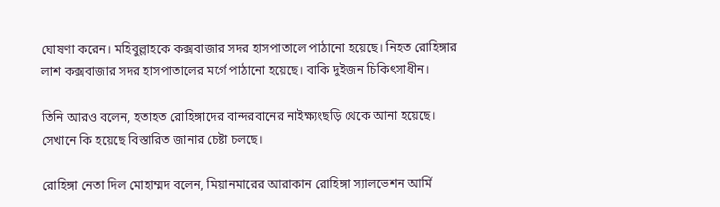ঘোষণা করেন। মহিবুল্লাহকে কক্সবাজার সদর হাসপাতালে পাঠানো হয়েছে। নিহত রোহিঙ্গার লাশ কক্সবাজার সদর হাসপাতালের মর্গে পাঠানো হয়েছে। বাকি দুইজন চিকিৎসাধীন।

তিনি আরও বলেন, হতাহত রোহিঙ্গাদের বান্দরবানের নাইক্ষ্যংছড়ি থেকে আনা হয়েছে। সেখানে কি হয়েছে বিস্তারিত জানার চেষ্টা চলছে।

রোহিঙ্গা নেতা দিল মোহাম্মদ বলেন, মিয়ানমারের আরাকান রোহিঙ্গা স্যালভেশন আর্মি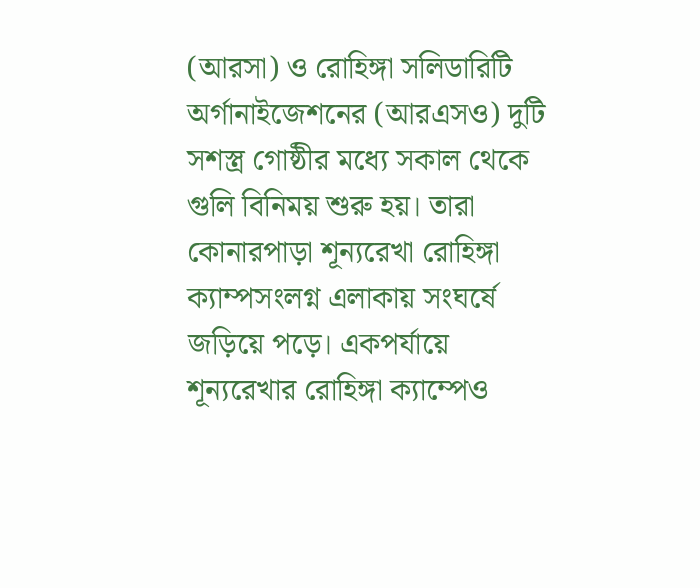(আরসা) ও রোহিঙ্গা সলিডারিটি অর্গানাইজেশনের (আরএসও) দুটি সশস্ত্র গোষ্ঠীর মধ্যে সকাল থেকে গুলি বিনিময় শুরু হয়। তারা কোনারপাড়া শূন্যরেখা রোহিঙ্গা ক্যাম্পসংলগ্ন এলাকায় সংঘর্ষে জড়িয়ে পড়ে। একপর্যায়ে শূন্যরেখার রোহিঙ্গা ক্যাম্পেও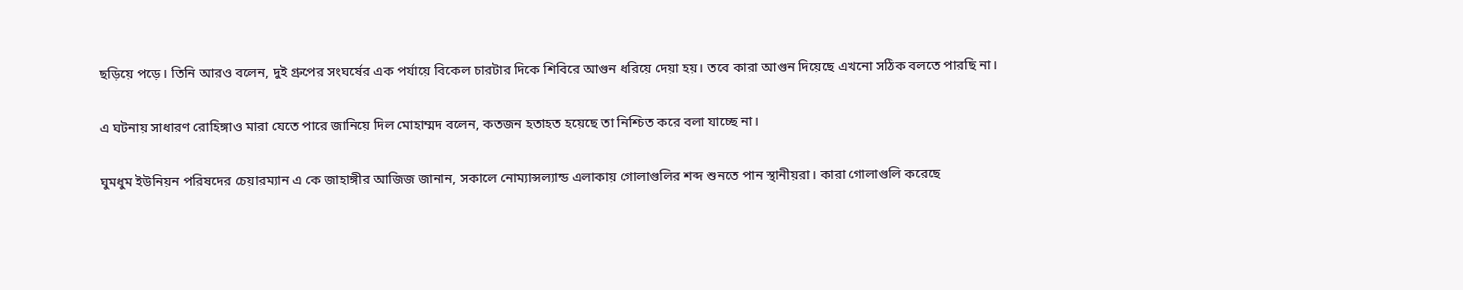ছড়িয়ে পড়ে। তিনি আরও বলেন, দুই গ্রুপের সংঘর্ষের এক পর্যায়ে বিকেল চারটার দিকে শিবিরে আগুন ধরিয়ে দেয়া হয়। তবে কারা আগুন দিয়েছে এখনো সঠিক বলতে পারছি না।

এ ঘটনায় সাধারণ রোহিঙ্গাও মারা যেতে পারে জানিয়ে দিল মোহাম্মদ বলেন, কতজন হতাহত হয়েছে তা নিশ্চিত করে বলা যাচ্ছে না।

ঘুমধুম ইউনিয়ন পরিষদের চেয়ারম্যান এ কে জাহাঙ্গীর আজিজ জানান, সকালে নোম্যান্সল্যান্ড এলাকায় গোলাগুলির শব্দ শুনতে পান স্থানীয়রা। কারা গোলাগুলি করেছে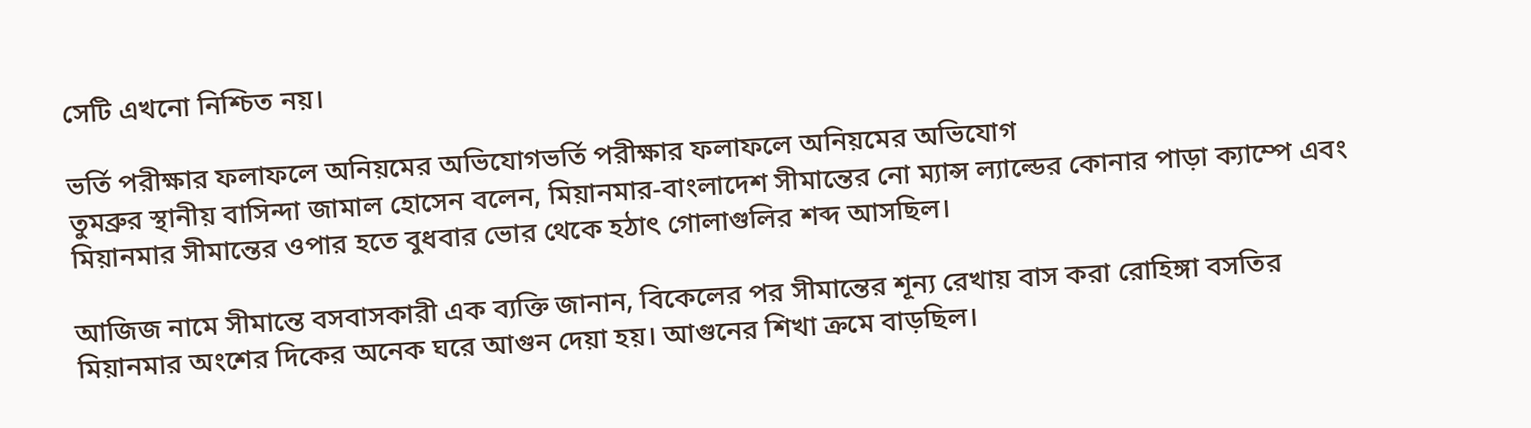সেটি এখনো নিশ্চিত নয়।

ভর্তি পরীক্ষার ফলাফলে অনিয়মের অভিযোগভর্তি পরীক্ষার ফলাফলে অনিয়মের অভিযোগ
তুমব্রুর স্থানীয় বাসিন্দা জামাল হোসেন বলেন, মিয়ানমার-বাংলাদেশ সীমান্তের নো ম্যান্স ল্যাল্ডের কোনার পাড়া ক্যাম্পে এবং মিয়ানমার সীমান্তের ওপার হতে বুধবার ভোর থেকে হঠাৎ গোলাগুলির শব্দ আসছিল।

আজিজ নামে সীমান্তে বসবাসকারী এক ব্যক্তি জানান, বিকেলের পর সীমান্তের শূন্য রেখায় বাস করা রোহিঙ্গা বসতির মিয়ানমার অংশের দিকের অনেক ঘরে আগুন দেয়া হয়। আগুনের শিখা ক্রমে বাড়ছিল।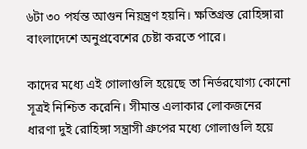৬টা ৩০ পর্যন্ত আগুন নিয়ন্ত্রণ হয়নি। ক্ষতিগ্রস্ত রোহিঙ্গারা বাংলাদেশে অনুপ্রবেশের চেষ্টা করতে পারে।

কাদের মধ্যে এই গোলাগুলি হয়েছে তা নির্ভরযোগ্য কোনো সূত্রই নিশ্চিত করেনি। সীমান্ত এলাকার লোকজনের ধারণা দুই রোহিঙ্গা সন্ত্রাসী গ্রুপের মধ্যে গোলাগুলি হয়ে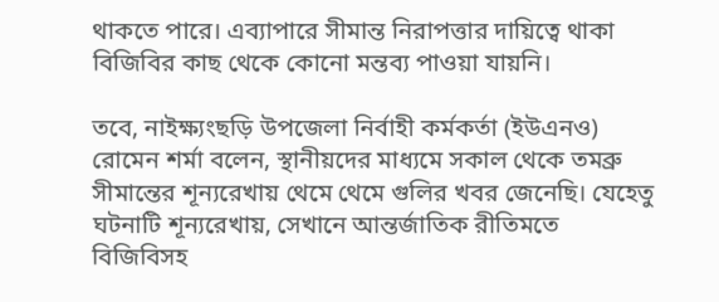থাকতে পারে। এব্যাপারে সীমান্ত নিরাপত্তার দায়িত্বে থাকা বিজিবির কাছ থেকে কোনো মন্তব্য পাওয়া যায়নি।

তবে, নাইক্ষ্যংছড়ি উপজেলা নির্বাহী কর্মকর্তা (ইউএনও) রোমেন শর্মা বলেন, স্থানীয়দের মাধ্যমে সকাল থেকে তমব্রু সীমান্তের শূন্যরেখায় থেমে থেমে গুলির খবর জেনেছি। যেহেতু ঘটনাটি শূন্যরেখায়, সেখানে আন্তর্জাতিক রীতিমতে বিজিবিসহ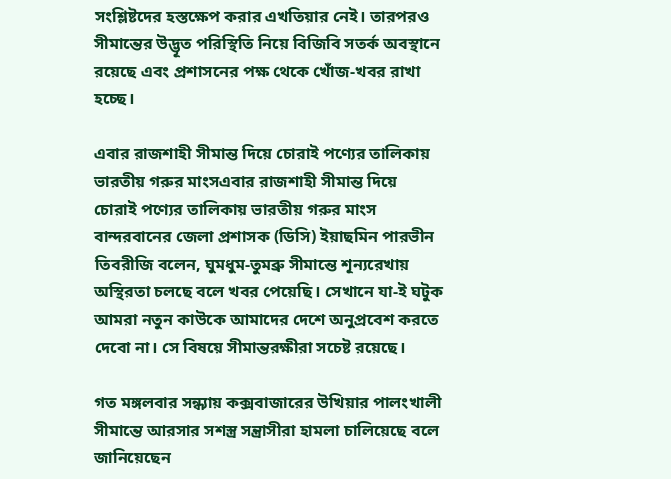সংশ্লিষ্টদের হস্তক্ষেপ করার এখতিয়ার নেই। তারপরও সীমান্তের উদ্ভূত পরিস্থিতি নিয়ে বিজিবি সতর্ক অবস্থানে রয়েছে এবং প্রশাসনের পক্ষ থেকে খোঁজ-খবর রাখা হচ্ছে।

এবার রাজশাহী সীমান্ত দিয়ে চোরাই পণ্যের তালিকায় ভারতীয় গরুর মাংসএবার রাজশাহী সীমান্ত দিয়ে চোরাই পণ্যের তালিকায় ভারতীয় গরুর মাংস
বান্দরবানের জেলা প্রশাসক (ডিসি) ইয়াছমিন পারভীন তিবরীজি বলেন, ঘুমধুম-তুমব্রু সীমান্তে শূন্যরেখায় অস্থিরতা চলছে বলে খবর পেয়েছি। সেখানে যা-ই ঘটুক আমরা নতুন কাউকে আমাদের দেশে অনুপ্রবেশ করতে দেবো না। সে বিষয়ে সীমান্তরক্ষীরা সচেষ্ট রয়েছে।

গত মঙ্গলবার সন্ধ্যায় কক্সবাজারের উখিয়ার পালংখালী সীমান্তে আরসার সশস্ত্র সন্ত্রাসীরা হামলা চালিয়েছে বলে জানিয়েছেন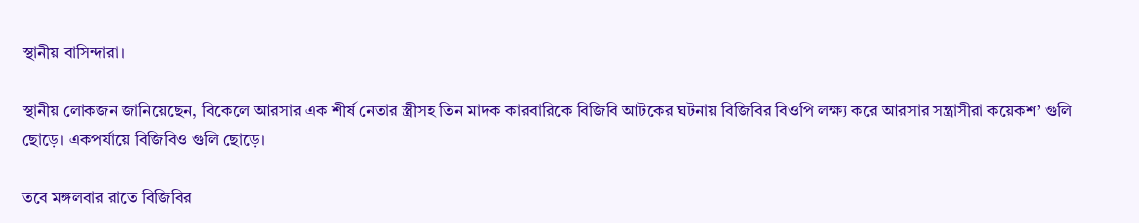স্থানীয় বাসিন্দারা।

স্থানীয় লোকজন জানিয়েছেন, বিকেলে আরসার এক শীর্ষ নেতার স্ত্রীসহ তিন মাদক কারবারিকে বিজিবি আটকের ঘটনায় বিজিবির বিওপি লক্ষ্য করে আরসার সন্ত্রাসীরা কয়েকশ’ গুলি ছোড়ে। একপর্যায়ে বিজিবিও গুলি ছোড়ে।

তবে মঙ্গলবার রাতে বিজিবির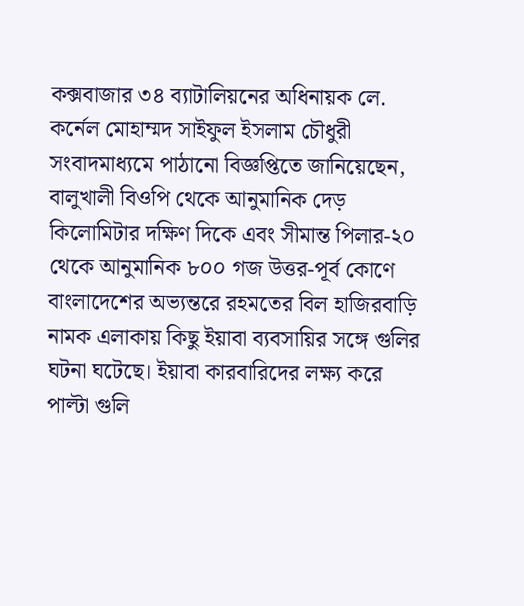কক্সবাজার ৩৪ ব্যাটালিয়নের অধিনায়ক লে. কর্নেল মোহাম্মদ সাইফুল ইসলাম চৌধুরী সংবাদমাধ্যমে পাঠানো বিজ্ঞপ্তিতে জানিয়েছেন, বালুখালী বিওপি থেকে আনুমানিক দেড় কিলোমিটার দক্ষিণ দিকে এবং সীমান্ত পিলার-২০ থেকে আনুমানিক ৮০০ গজ উত্তর-পূর্ব কোণে বাংলাদেশের অভ্যন্তরে রহমতের বিল হাজিরবাড়ি নামক এলাকায় কিছু ইয়াবা ব্যবসায়ির সঙ্গে গুলির ঘটনা ঘটেছে। ইয়াবা কারবারিদের লক্ষ্য করে পাল্টা গুলি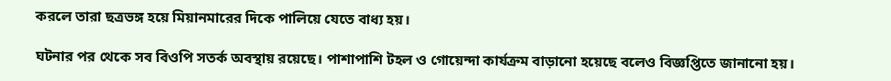করলে তারা ছত্রভঙ্গ হয়ে মিয়ানমারের দিকে পালিয়ে যেতে বাধ্য হয়।

ঘটনার পর থেকে সব বিওপি সতর্ক অবস্থায় রয়েছে। পাশাপাশি টহল ও গোয়েন্দা কার্যক্রম বাড়ানো হয়েছে বলেও বিজ্ঞপ্তিতে জানানো হয়।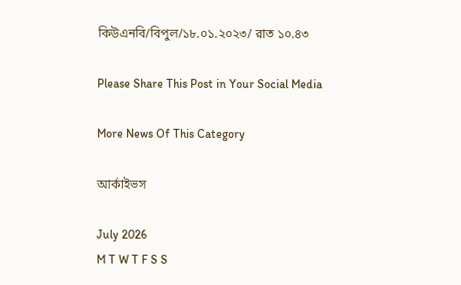কিউএনবি/বিপুল/১৮.০১.২০২৩/ রাত ১০.৪৩

Please Share This Post in Your Social Media

More News Of This Category

আর্কাইভস

July 2026
M T W T F S S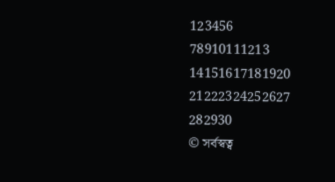123456
78910111213
14151617181920
21222324252627
282930
© সর্বস্বত্ব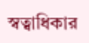স্বত্বাধিকার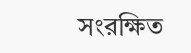সংরক্ষিত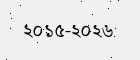২০১৫-২০২৬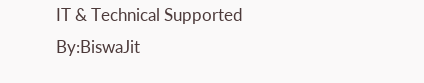IT & Technical Supported By:BiswaJit